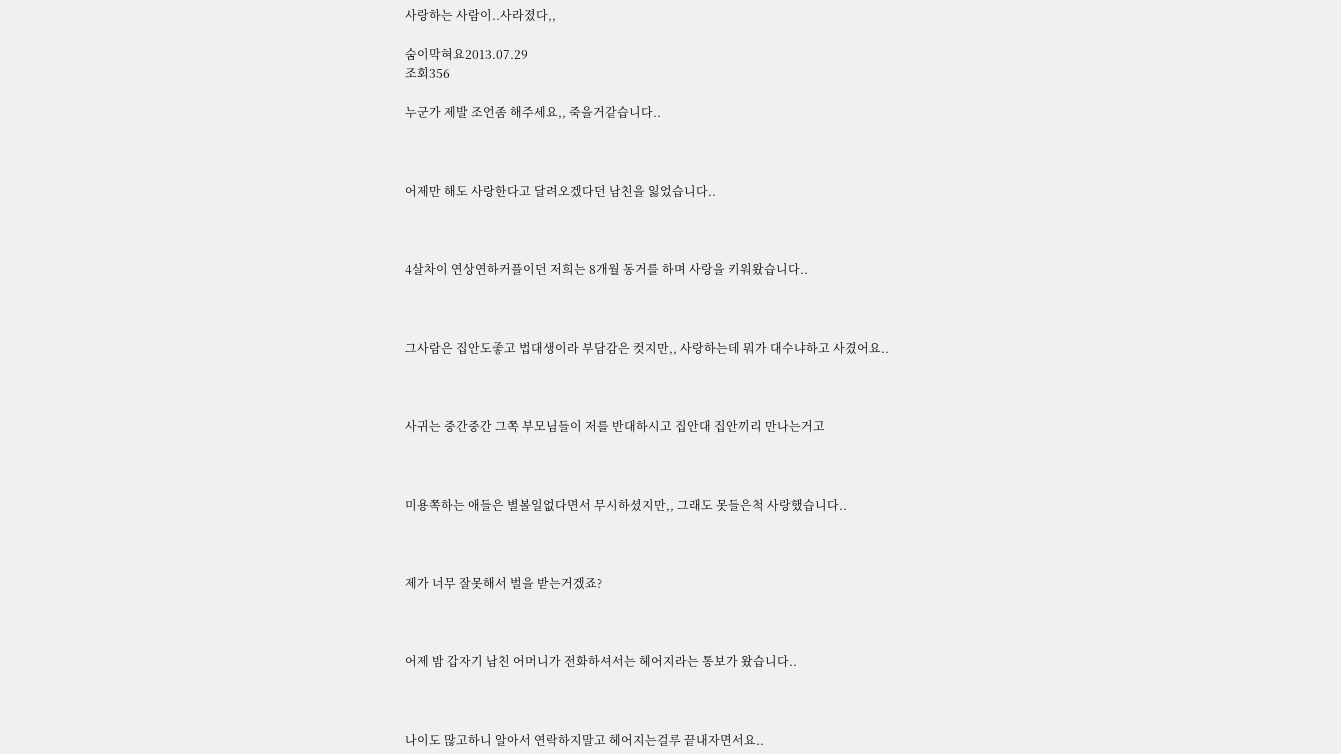사랑하는 사람이..사라졌다,,

숨이막혀요2013.07.29
조회356

누군가 제발 조언좀 해주세요,, 죽을거같습니다..



어제만 해도 사랑한다고 달려오겠다던 남친을 잃었습니다..



4살차이 연상연하커플이던 저희는 8개월 동거를 하며 사랑을 키워왔습니다..



그사람은 집안도좋고 법대생이라 부담감은 컷지만,, 사랑하는데 뭐가 대수냐하고 사겼어요..



사귀는 중간중간 그쪽 부모님들이 저를 반대하시고 집안대 집안끼리 만나는거고



미용쪽하는 애들은 별볼일없다면서 무시하셨지만,, 그래도 못들은척 사랑했습니다..



제가 너무 잘못해서 벌을 받는거겠죠?



어제 밤 갑자기 남친 어머니가 전화하셔서는 헤어지라는 통보가 왔습니다..



나이도 많고하니 알아서 연락하지말고 헤어지는걸루 끝내자면서요..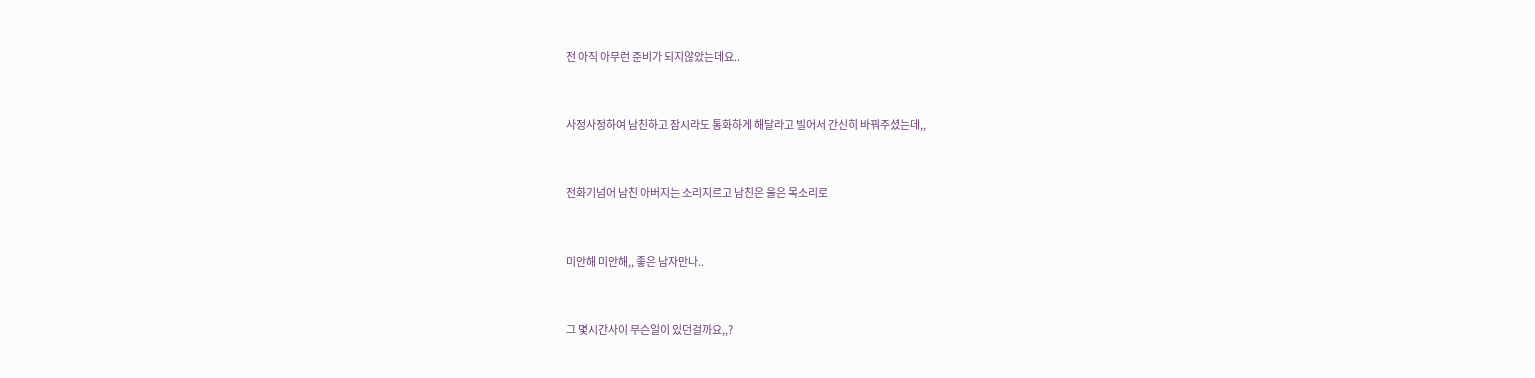전 아직 아무런 준비가 되지않았는데요..



사정사정하여 남친하고 잠시라도 통화하게 해달라고 빌어서 간신히 바꿔주셨는데,,



전화기넘어 남친 아버지는 소리지르고 남친은 울은 목소리로



미안해 미안해,, 좋은 남자만나..



그 몇시간사이 무슨일이 있던걸까요,,?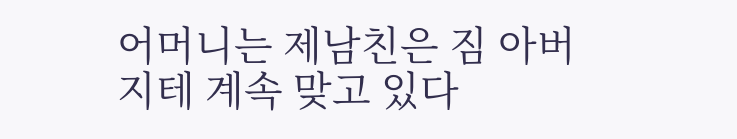어머니는 제남친은 짐 아버지테 계속 맞고 있다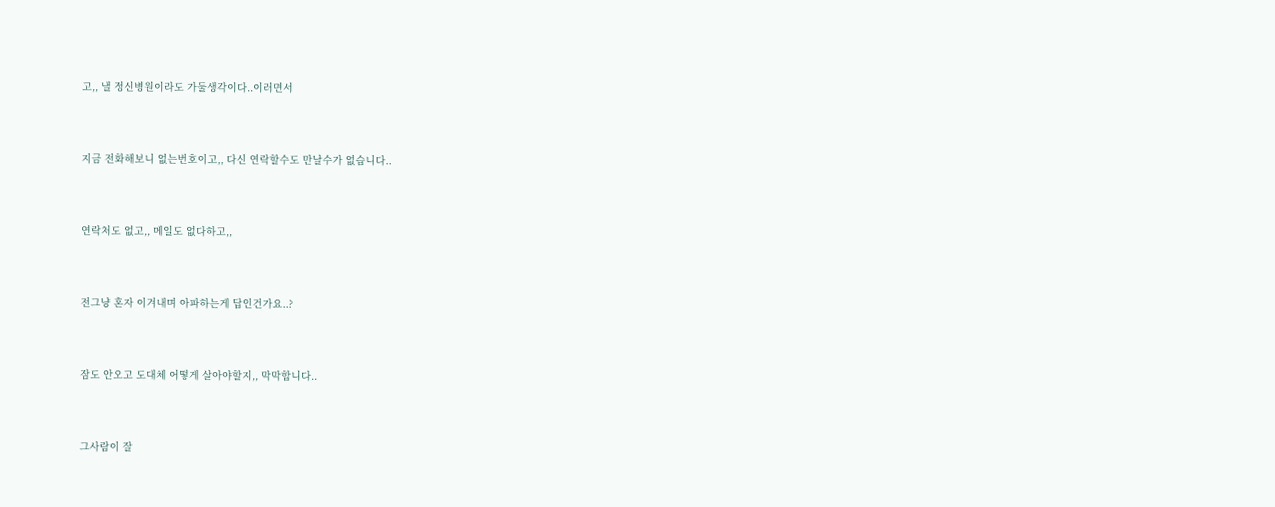고,, 낼 정신병원이라도 가둘생각이다..이러면서



지금 전화해보니 없는번호이고,, 다신 연락할수도 만날수가 없습니다..



연락처도 없고,, 메일도 없다하고,,



전그냥 혼자 이겨내며 아파하는게 답인건가요..?



잠도 안오고 도대체 어떻게 살아야할지,, 막막합니다..



그사람이 잘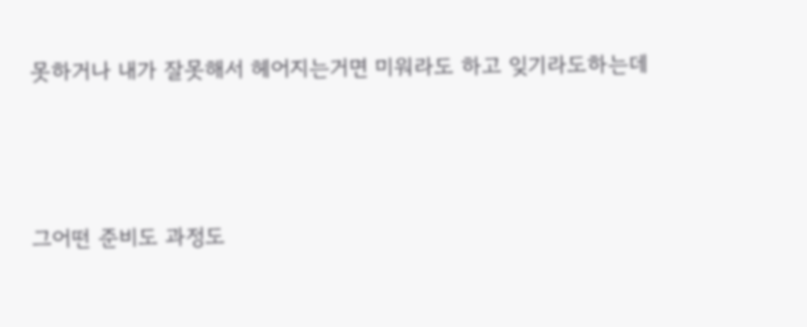못하거나 내가 잘못해서 헤어지는거면 미워라도 하고 잊기라도하는데



그어떤 준비도 과정도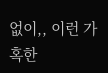없이,, 이런 가혹한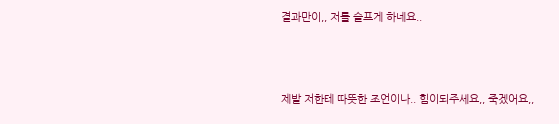결과만이,, 저를 슬프게 하네요..



제발 저한테 따뜻한 조언이나.. 힘이되주세요,, 죽겠어요,,